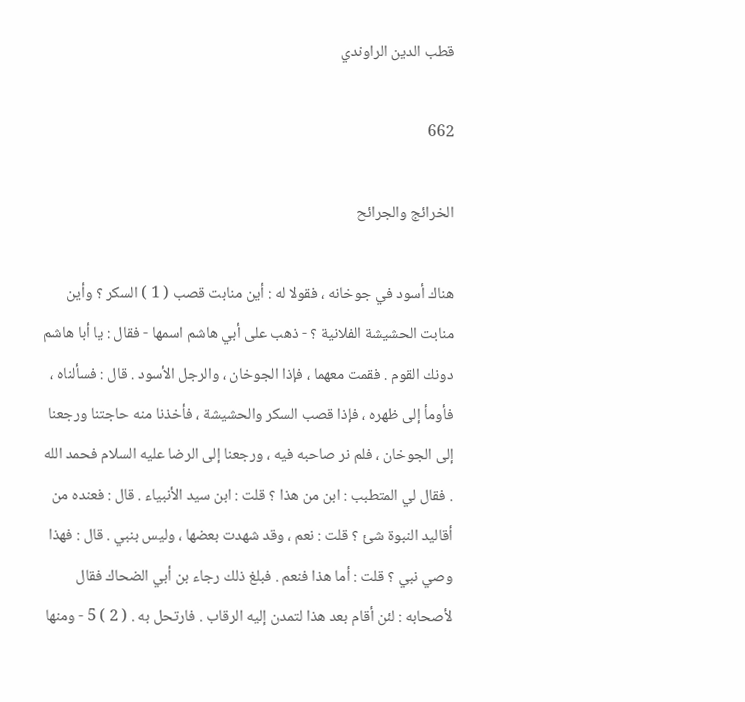قطب الدين الراوندي

662

الخرائج والجرائح

هناك أسود في جوخانه ، فقولا له : أين منابت قصب ( 1 ) السكر ؟ وأين منابت الحشيشة الفلانية ؟ - ذهب على أبي هاشم اسمها - فقال : يا أبا هاشم دونك القوم . فقمت معهما ، فإذا الجوخان ، والرجل الأسود . قال : فسألناه ، فأومأ إلى ظهره ، فإذا قصب السكر والحشيشة ، فأخذنا منه حاجتنا ورجعنا إلى الجوخان ، فلم نر صاحبه فيه ، ورجعنا إلى الرضا عليه السلام فحمد الله . فقال لي المتطبب : ابن من هذا ؟ قلت : ابن سيد الأنبياء . قال : فعنده من أقاليد النبوة شئ ؟ قلت : نعم ، وقد شهدت بعضها ، وليس بنبي . قال : فهذا وصي نبي ؟ قلت : أما هذا فنعم . فبلغ ذلك رجاء بن أبي الضحاك فقال لأصحابه : لئن أقام بعد هذا لتمدن إليه الرقاب . فارتحل به . ( 2 ) 5 - ومنها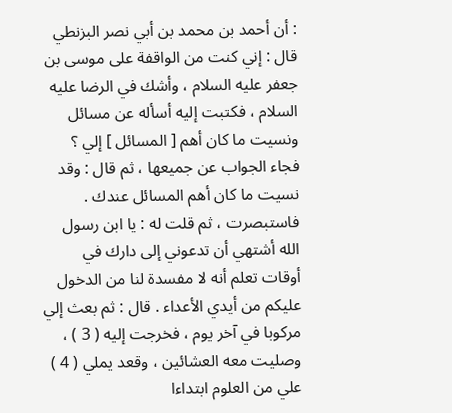: أن أحمد بن محمد بن أبي نصر البزنطي قال : إني كنت من الواقفة على موسى بن جعفر عليه السلام ، وأشك في الرضا عليه السلام ، فكتبت إليه أسأله عن مسائل ونسيت ما كان أهم [ المسائل ] إلي ؟ فجاء الجواب عن جميعها ، ثم قال : وقد نسيت ما كان أهم المسائل عندك . فاستبصرت ، ثم قلت له : يا ابن رسول الله أشتهي أن تدعوني إلى دارك في أوقات تعلم أنه لا مفسدة لنا من الدخول عليكم من أيدي الأعداء . قال : ثم بعث إلي مركوبا في آخر يوم ، فخرجت إليه ( 3 ) ، وصليت معه العشائين ، وقعد يملي ( 4 ) علي من العلوم ابتداءا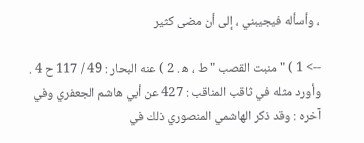، وأسأله فيجيبني ، إلى أن مضى كثير

--> 1 ) " منبت القصب " ط ، ه‍ . 2 ) عنه البحار : 49 / 117 ح 4 . وأورد مثله في ثاقب المناقب : 427 عن أبي هاشم الجعفري وفي آخره : وقد ذكر الهاشمي المنصوري ذلك في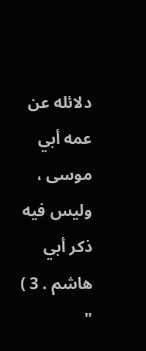دلائله عن عمه أبي موسى ، وليس فيه ذكر أبي هاشم . 3 ) "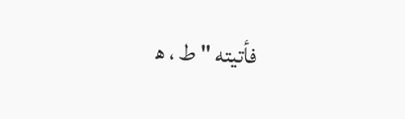فأتيته " ط ، ه‍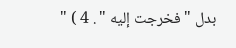بدل " فخرجت إليه " . 4 ) "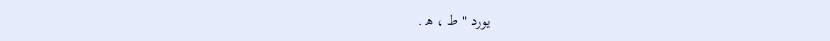يورد " ط ، ه‍ .